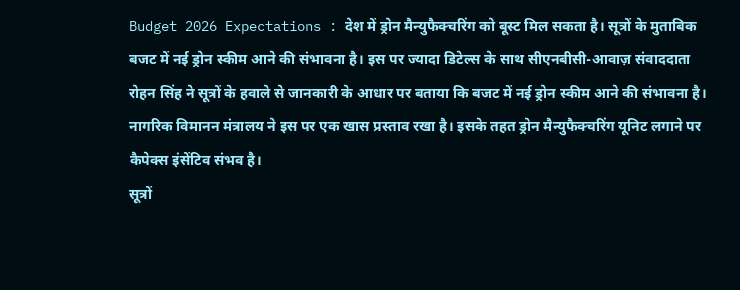Budget 2026 Expectations : देश में ड्रोन मैन्युफैक्चरिंग को बूस्ट मिल सकता है। सूत्रों के मुताबिक बजट में नई ड्रोन स्कीम आने की संभावना है। इस पर ज्यादा डिटेल्स के साथ सीएनबीसी-आवाज़ संवाददाता रोहन सिंह ने सूत्रों के हवाले से जानकारी के आधार पर बताया कि बजट में नई ड्रोन स्कीम आने की संभावना है। नागरिक विमानन मंत्रालय ने इस पर एक खास प्रस्ताव रखा है। इसके तहत ड्रोन मैन्युफैक्चरिंग यूनिट लगाने पर कैपेक्स इंसेंटिव संभव है।
सूत्रों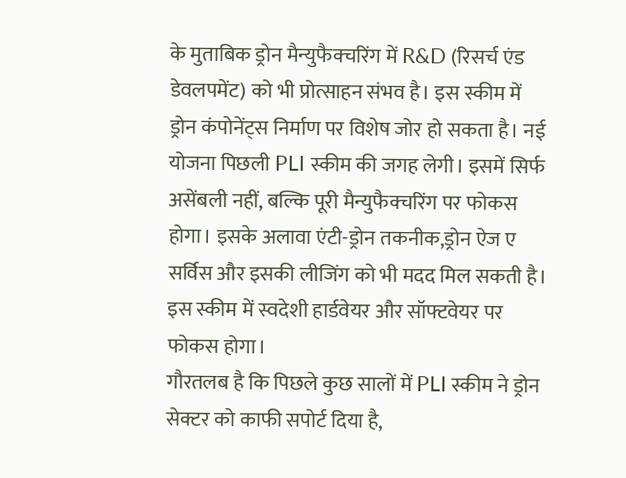के मुताबिक ड्रोन मैन्युफैक्चरिंग में R&D (रिसर्च एंड डेवलपमेंट) को भी प्रोत्साहन संभव है। इस स्कीम में ड्रोन कंपोनेंट्स निर्माण पर विशेष जोर हो सकता है। नई योजना पिछली PLI स्कीम की जगह लेगी। इसमें सिर्फ असेंबली नहीं, बल्कि पूरी मैन्युफैक्चरिंग पर फोकस होगा। इसके अलावा एंटी-ड्रोन तकनीक,ड्रोन ऐज ए सर्विस और इसकी लीजिंग को भी मदद मिल सकती है। इस स्कीम में स्वदेशी हार्डवेयर और सॉफ्टवेयर पर फोकस होगा।
गौरतलब है कि पिछले कुछ सालों में PLI स्कीम ने ड्रोन सेक्टर को काफी सपोर्ट दिया है,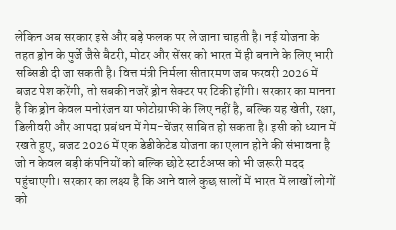लेकिन अब सरकार इसे और बड़े फलक पर ले जाना चाहती है। नई योजना के तहत ड्रोन के पुर्जे जैसे बैटरी, मोटर और सेंसर को भारत में ही बनाने के लिए भारी सब्सिडी दी जा सकती है। वित्त मंत्री निर्मला सीतारमण जब फरवरी 2026 में बजट पेश करेंगी, तो सबकी नजरें ड्रोन सेक्टर पर टिकी होंगी। सरकार का मानना है कि ड्रोन केवल मनोरंजन या फोटोग्राफी के लिए नहीं है, बल्कि यह खेती, रक्षा, डिलीवरी और आपदा प्रबंधन में गेम-चेंजर साबित हो सकता है। इसी को ध्यान में रखते हुए, बजट 2026 में एक डेडीकेटेड योजना का एलान होने की संभावना है जो न केवल बड़ी कंपनियों को बल्कि छोटे स्टार्टअप्स को भी जरूरी मदद पहुंचाएगी। सरकार का लक्ष्य है कि आने वाले कुछ सालों में भारत में लाखों लोगों को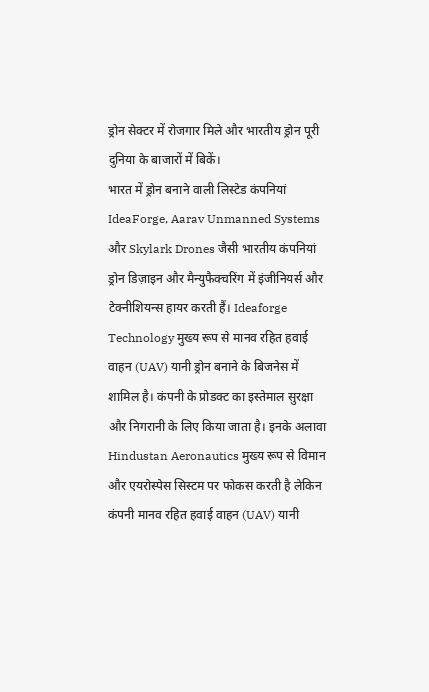ड्रोन सेक्टर में रोजगार मिले और भारतीय ड्रोन पूरी दुनिया के बाजारों में बिकें।
भारत में ड्रोन बनाने वाली लिस्टेड कंपनियां
IdeaForge, Aarav Unmanned Systems और Skylark Drones जैसी भारतीय कंपनियां ड्रोन डिज़ाइन और मैन्युफैक्चरिंग में इंजीनियर्स और टेक्नीशियन्स हायर करती हैं। Ideaforge Technology मुख्य रूप से मानव रहित हवाई वाहन (UAV) यानी ड्रोन बनाने के बिजनेस में शामिल है। कंपनी के प्रोडक्ट का इस्तेमाल सुरक्षा और निगरानी के लिए किया जाता है। इनके अलावा Hindustan Aeronautics मुख्य रूप से विमान और एयरोस्पेस सिस्टम पर फोकस करती है लेकिन कंपनी मानव रहित हवाई वाहन (UAV) यानी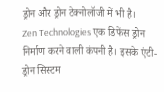ड्रोन और ड्रोन टेक्नोलॉजी में भी है।
Zen Technologies एक डिफेंस ड्रोन निर्माण करने वाली कंपनी है। इसके एंटी-ड्रोन सिस्टम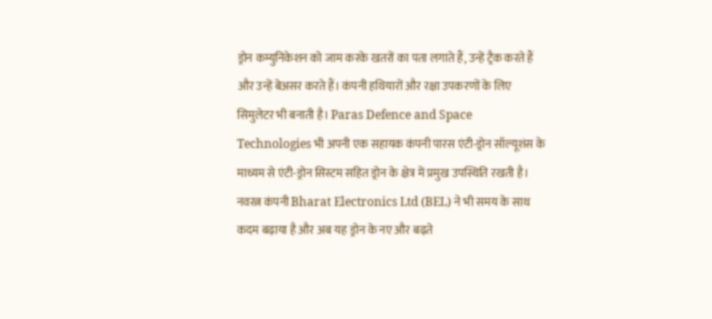ड्रोन कम्युनिकेशन को जाम करके खतरों का पता लगाते हैं, उन्हें ट्रैक करते हैं और उन्हें बेअसर करते हैं। कंपनी हथियारों और रक्षा उपकरणों के लिए सिमुलेटर भी बनाती है। Paras Defence and Space Technologies भी अपनी एक सहायक कंपनी पारस एंटी-ड्रोन सॉल्यूशंस के माध्यम से एंटी-ड्रोन सिस्टम सहित ड्रोन के क्षेत्र में प्रमुख उपस्थिति रखती है।
नवरत्न कंपनी Bharat Electronics Ltd (BEL) ने भी समय के साथ कदम बढ़ाया है और अब यह ड्रोन के नए और बढ़ते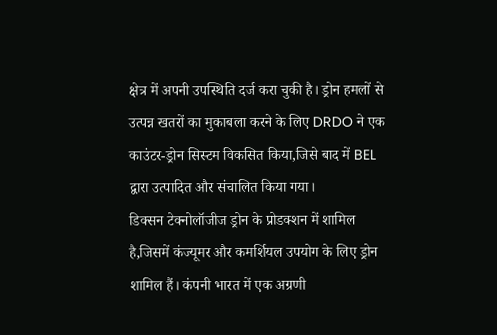क्षेत्र में अपनी उपस्थिति दर्ज करा चुकी है। ड्रोन हमलों से उत्पन्न खतरों का मुकाबला करने के लिए DRDO ने एक काउंटर-ड्रोन सिस्टम विकसित किया,जिसे बाद में BEL द्वारा उत्पादित और संचालित किया गया।
डिक्सन टेक्नोलॉजीज ड्रोन के प्रोडक्शन में शामिल है,जिसमें कंज्यूमर और कमर्शियल उपयोग के लिए ड्रोन शामिल हैं। कंपनी भारत में एक अग्रणी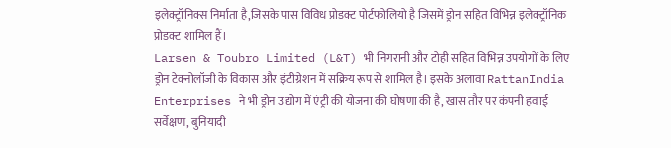इलेक्ट्रॉनिक्स निर्माता है,जिसके पास विविध प्रोडक्ट पोर्टफोलियो है जिसमें ड्रोन सहित विभिन्न इलेक्ट्रॉनिक प्रोडक्ट शामिल हैं।
Larsen & Toubro Limited (L&T) भी निगरानी और टोही सहित विभिन्न उपयोगों के लिए ड्रोन टेक्नोलॉजी के विकास और इंटीग्रेशन में सक्रिय रूप से शामिल है। इसके अलावा RattanIndia Enterprises ने भी ड्रोन उद्योग में एंट्री की योजना की घोषणा की है, खास तौर पर कंपनी हवाई सर्वेक्षण, बुनियादी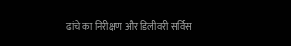ढांचे का निरीक्षण और डिलीवरी सर्विस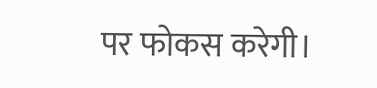पर फोकस करेगी।